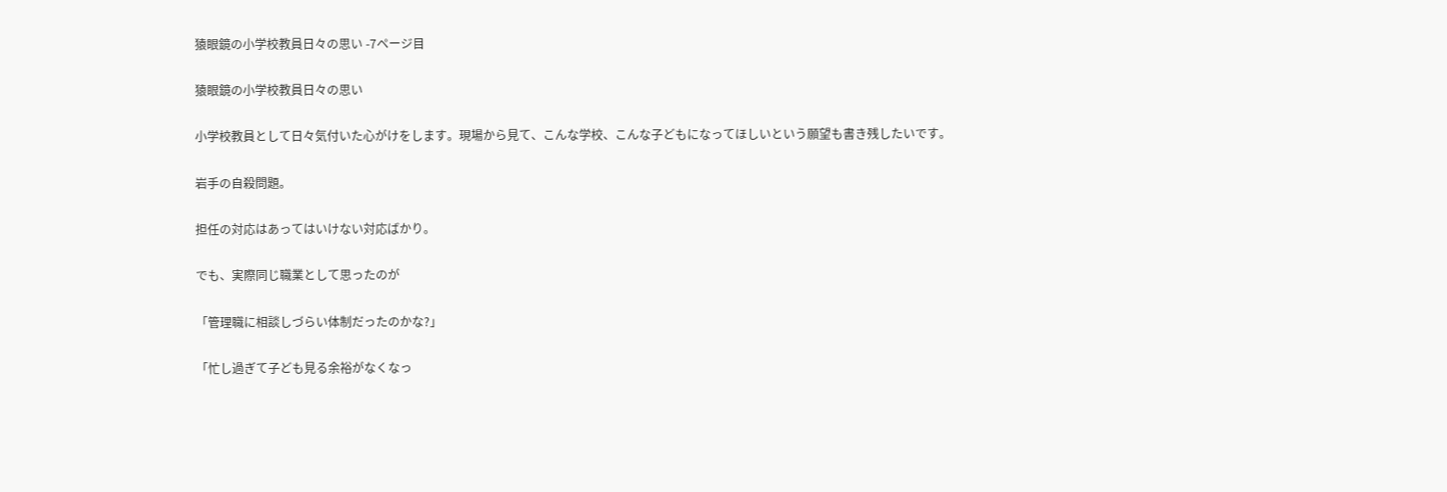猿眼鏡の小学校教員日々の思い -7ページ目

猿眼鏡の小学校教員日々の思い

小学校教員として日々気付いた心がけをします。現場から見て、こんな学校、こんな子どもになってほしいという願望も書き残したいです。

岩手の自殺問題。

担任の対応はあってはいけない対応ばかり。

でも、実際同じ職業として思ったのが

「管理職に相談しづらい体制だったのかな?」

「忙し過ぎて子ども見る余裕がなくなっ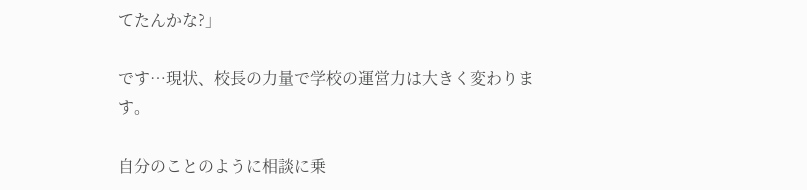てたんかな?」

です…現状、校長の力量で学校の運営力は大きく変わります。

自分のことのように相談に乗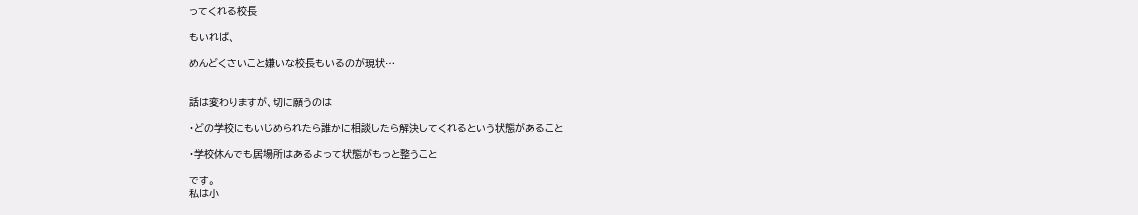ってくれる校長

もいれば、

めんどくさいこと嫌いな校長もいるのが現状…


話は変わりますが、切に願うのは

・どの学校にもいじめられたら誰かに相談したら解決してくれるという状態があること

・学校休んでも居場所はあるよって状態がもっと整うこと

です。
私は小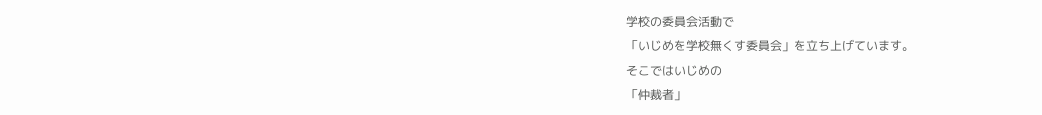学校の委員会活動で
「いじめを学校無くす委員会」を立ち上げています。
そこではいじめの
「仲裁者」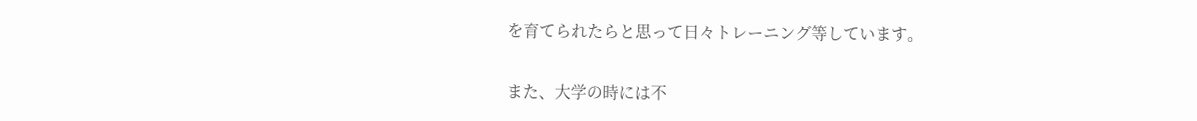を育てられたらと思って日々トレーニング等しています。

また、大学の時には不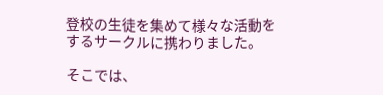登校の生徒を集めて様々な活動をするサークルに携わりました。

そこでは、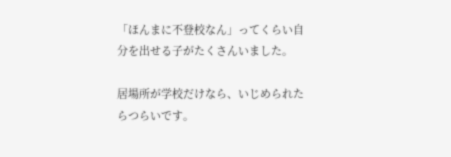「ほんまに不登校なん」ってくらい自分を出せる子がたくさんいました。

居場所が学校だけなら、いじめられたらつらいです。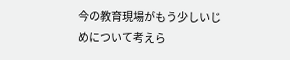今の教育現場がもう少しいじめについて考えら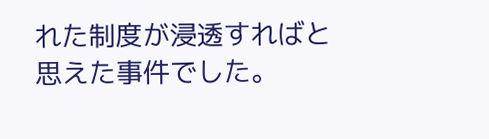れた制度が浸透すればと思えた事件でした。